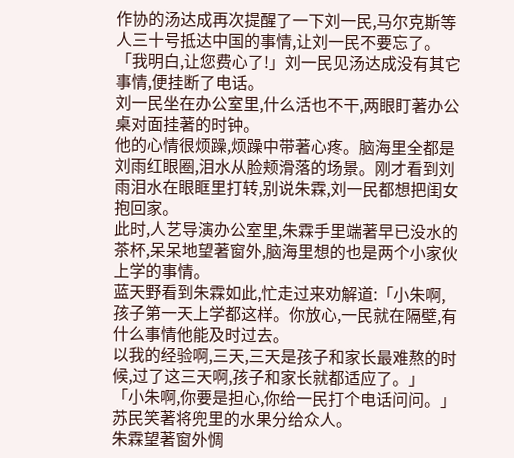作协的汤达成再次提醒了一下刘一民,马尔克斯等人三十号抵达中国的事情,让刘一民不要忘了。
「我明白,让您费心了!」刘一民见汤达成没有其它事情,便挂断了电话。
刘一民坐在办公室里,什么活也不干,两眼盯著办公桌对面挂著的时钟。
他的心情很烦躁,烦躁中带著心疼。脑海里全都是刘雨红眼圈,泪水从脸颊滑落的场景。刚才看到刘雨泪水在眼眶里打转,别说朱霖,刘一民都想把闺女抱回家。
此时,人艺导演办公室里,朱霖手里端著早已没水的茶杯,呆呆地望著窗外,脑海里想的也是两个小家伙上学的事情。
蓝天野看到朱霖如此,忙走过来劝解道:「小朱啊,孩子第一天上学都这样。你放心,一民就在隔壁,有什么事情他能及时过去。
以我的经验啊,三天,三天是孩子和家长最难熬的时候,过了这三天啊,孩子和家长就都适应了。」
「小朱啊,你要是担心,你给一民打个电话问问。」苏民笑著将兜里的水果分给众人。
朱霖望著窗外惆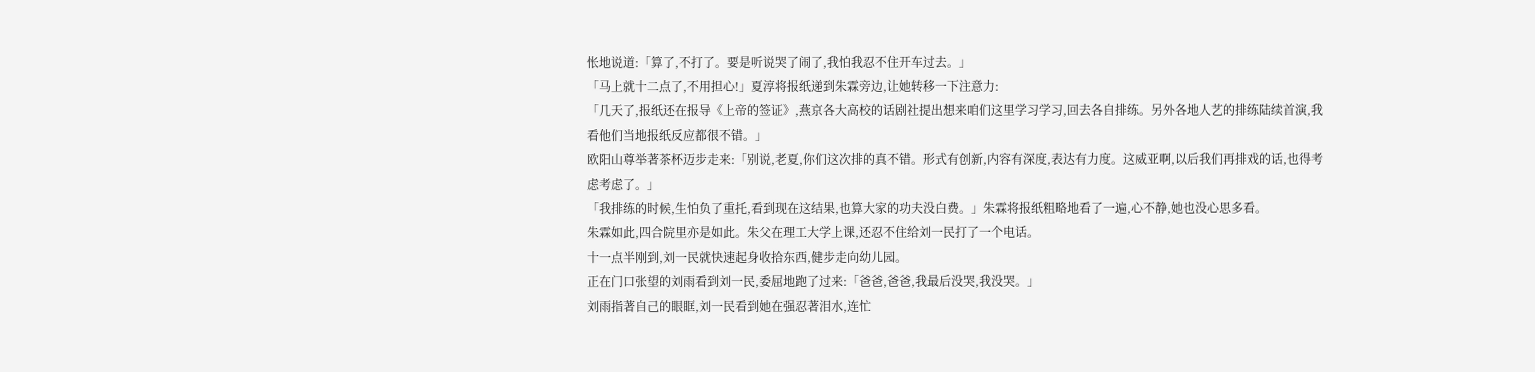怅地说道:「算了,不打了。要是听说哭了闹了,我怕我忍不住开车过去。」
「马上就十二点了,不用担心!」夏淳将报纸递到朱霖旁边,让她转移一下注意力:
「几天了,报纸还在报导《上帝的签证》,燕京各大高校的话剧社提出想来咱们这里学习学习,回去各自排练。另外各地人艺的排练陆续首演,我看他们当地报纸反应都很不错。」
欧阳山尊举著茶杯迈步走来:「别说,老夏,你们这次排的真不错。形式有创新,内容有深度,表达有力度。这威亚啊,以后我们再排戏的话,也得考虑考虑了。」
「我排练的时候,生怕负了重托,看到现在这结果,也算大家的功夫没白费。」朱霖将报纸粗略地看了一遍,心不静,她也没心思多看。
朱霖如此,四合院里亦是如此。朱父在理工大学上课,还忍不住给刘一民打了一个电话。
十一点半刚到,刘一民就快速起身收拾东西,健步走向幼儿园。
正在门口张望的刘雨看到刘一民,委屈地跑了过来:「爸爸,爸爸,我最后没哭,我没哭。」
刘雨指著自己的眼眶,刘一民看到她在强忍著泪水,连忙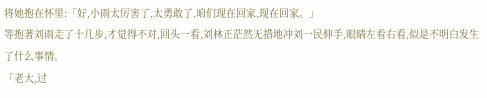将她抱在怀里:「好,小雨太厉害了,太勇敢了,咱们现在回家,现在回家。」
等抱著刘雨走了十几步,才觉得不对,回头一看,刘林正茫然无措地冲刘一民伸手,眼睛左看右看,似是不明白发生了什么事情。
「老大,过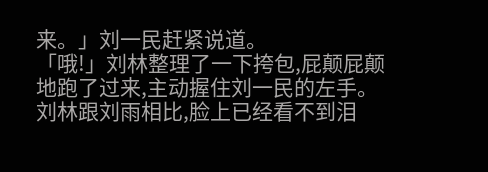来。」刘一民赶紧说道。
「哦!」刘林整理了一下挎包,屁颠屁颠地跑了过来,主动握住刘一民的左手。
刘林跟刘雨相比,脸上已经看不到泪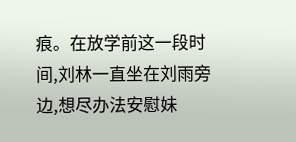痕。在放学前这一段时间,刘林一直坐在刘雨旁边,想尽办法安慰妹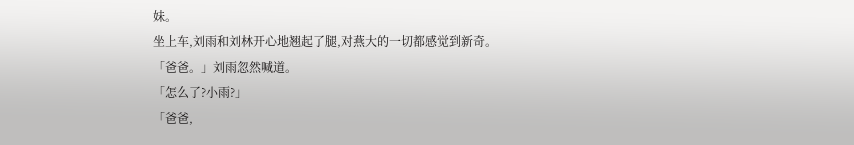妹。
坐上车,刘雨和刘林开心地翘起了腿,对燕大的一切都感觉到新奇。
「爸爸。」刘雨忽然喊道。
「怎么了?小雨?」
「爸爸,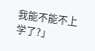我能不能不上学了?」